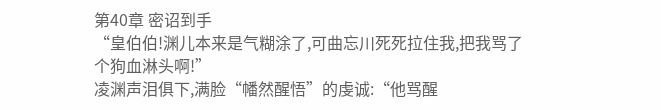第40章 密诏到手
“皇伯伯!渊儿本来是气糊涂了,可曲忘川死死拉住我,把我骂了个狗血淋头啊!”
凌渊声泪俱下,满脸“幡然醒悟”的虔诚:“他骂醒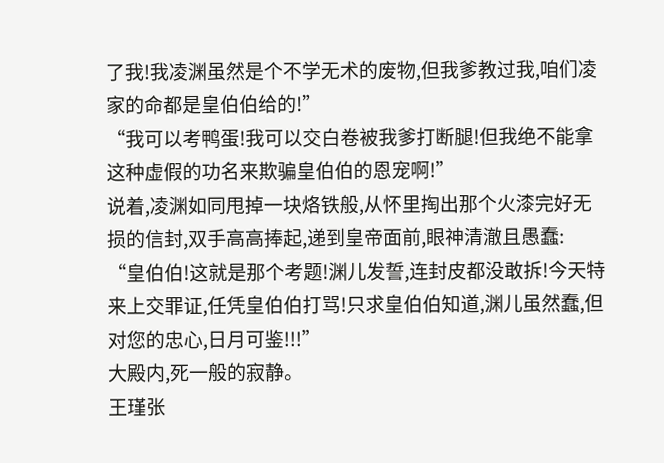了我!我凌渊虽然是个不学无术的废物,但我爹教过我,咱们凌家的命都是皇伯伯给的!”
“我可以考鸭蛋!我可以交白卷被我爹打断腿!但我绝不能拿这种虚假的功名来欺骗皇伯伯的恩宠啊!”
说着,凌渊如同甩掉一块烙铁般,从怀里掏出那个火漆完好无损的信封,双手高高捧起,递到皇帝面前,眼神清澈且愚蠢:
“皇伯伯!这就是那个考题!渊儿发誓,连封皮都没敢拆!今天特来上交罪证,任凭皇伯伯打骂!只求皇伯伯知道,渊儿虽然蠢,但对您的忠心,日月可鉴!!!”
大殿内,死一般的寂静。
王瑾张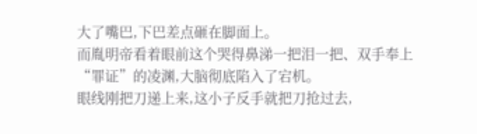大了嘴巴,下巴差点砸在脚面上。
而胤明帝看着眼前这个哭得鼻涕一把泪一把、双手奉上“罪证”的凌渊,大脑彻底陷入了宕机。
眼线刚把刀递上来,这小子反手就把刀抢过去,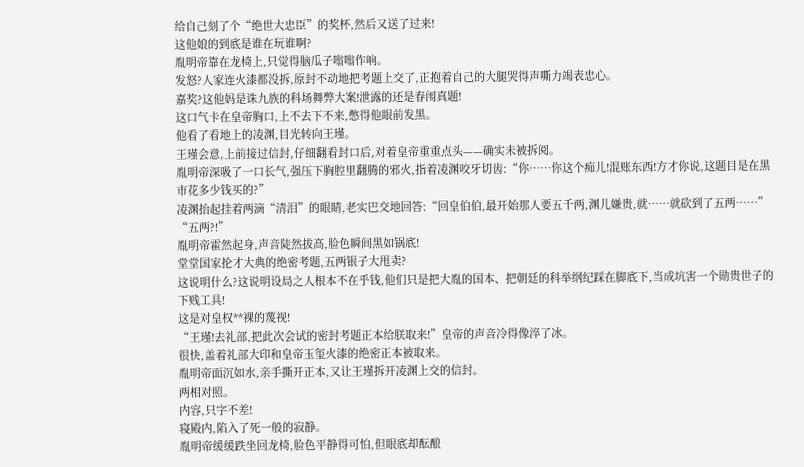给自己刻了个“绝世大忠臣”的奖杯,然后又送了过来!
这他娘的到底是谁在玩谁啊?
胤明帝靠在龙椅上,只觉得脑瓜子嗡嗡作响。
发怒?人家连火漆都没拆,原封不动地把考题上交了,正抱着自己的大腿哭得声嘶力竭表忠心。
嘉奖?这他妈是诛九族的科场舞弊大案!泄露的还是春闱真题!
这口气卡在皇帝胸口,上不去下不来,憋得他眼前发黑。
他看了看地上的凌渊,目光转向王瑾。
王瑾会意,上前接过信封,仔细翻看封口后,对着皇帝重重点头——确实未被拆阅。
胤明帝深吸了一口长气,强压下胸腔里翻腾的邪火,指着凌渊咬牙切齿:“你……你这个痴儿!混账东西!方才你说,这题目是在黑市花多少钱买的?”
凌渊抬起挂着两滴“清泪”的眼睛,老实巴交地回答:“回皇伯伯,最开始那人要五千两,渊儿嫌贵,就……就砍到了五两……”
“五两?!”
胤明帝霍然起身,声音陡然拔高,脸色瞬间黑如锅底!
堂堂国家抡才大典的绝密考题,五两银子大甩卖?
这说明什么?这说明设局之人根本不在乎钱,他们只是把大胤的国本、把朝廷的科举纲纪踩在脚底下,当成坑害一个勋贵世子的下贱工具!
这是对皇权**裸的蔑视!
“王瑾!去礼部,把此次会试的密封考题正本给朕取来!”皇帝的声音冷得像淬了冰。
很快,盖着礼部大印和皇帝玉玺火漆的绝密正本被取来。
胤明帝面沉如水,亲手撕开正本,又让王瑾拆开凌渊上交的信封。
两相对照。
内容,只字不差!
寝殿内,陷入了死一般的寂静。
胤明帝缓缓跌坐回龙椅,脸色平静得可怕,但眼底却酝酿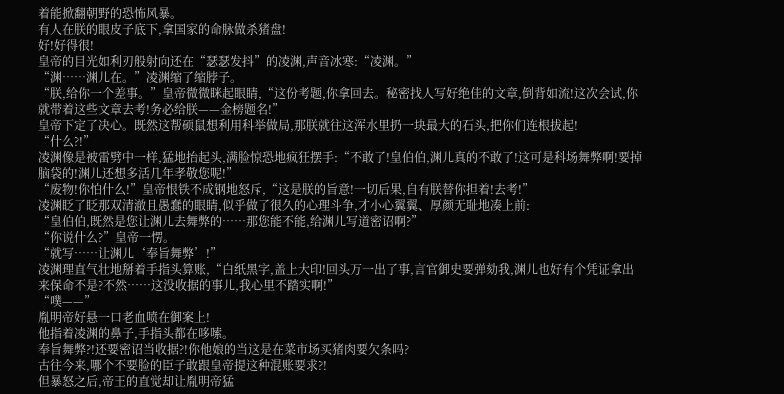着能掀翻朝野的恐怖风暴。
有人在朕的眼皮子底下,拿国家的命脉做杀猪盘!
好!好得很!
皇帝的目光如利刃般射向还在“瑟瑟发抖”的凌渊,声音冰寒:“凌渊。”
“渊……渊儿在。”凌渊缩了缩脖子。
“朕,给你一个差事。”皇帝微微眯起眼睛,“这份考题,你拿回去。秘密找人写好绝佳的文章,倒背如流!这次会试,你就带着这些文章去考!务必给朕——金榜题名!”
皇帝下定了决心。既然这帮硕鼠想利用科举做局,那朕就往这浑水里扔一块最大的石头,把你们连根拔起!
“什么?!”
凌渊像是被雷劈中一样,猛地抬起头,满脸惊恐地疯狂摆手:“不敢了!皇伯伯,渊儿真的不敢了!这可是科场舞弊啊!要掉脑袋的!渊儿还想多活几年孝敬您呢!”
“废物!你怕什么!”皇帝恨铁不成钢地怒斥,“这是朕的旨意!一切后果,自有朕替你担着!去考!”
凌渊眨了眨那双清澈且愚蠢的眼睛,似乎做了很久的心理斗争,才小心翼翼、厚颜无耻地凑上前:
“皇伯伯,既然是您让渊儿去舞弊的……那您能不能,给渊儿写道密诏啊?”
“你说什么?”皇帝一愣。
“就写……让渊儿‘奉旨舞弊’!”
凌渊理直气壮地掰着手指头算账,“白纸黑字,盖上大印!回头万一出了事,言官御史要弹劾我,渊儿也好有个凭证拿出来保命不是?不然……这没收据的事儿,我心里不踏实啊!”
“噗——”
胤明帝好悬一口老血喷在御案上!
他指着凌渊的鼻子,手指头都在哆嗦。
奉旨舞弊?!还要密诏当收据?!你他娘的当这是在菜市场买猪肉要欠条吗?
古往今来,哪个不要脸的臣子敢跟皇帝提这种混账要求?!
但暴怒之后,帝王的直觉却让胤明帝猛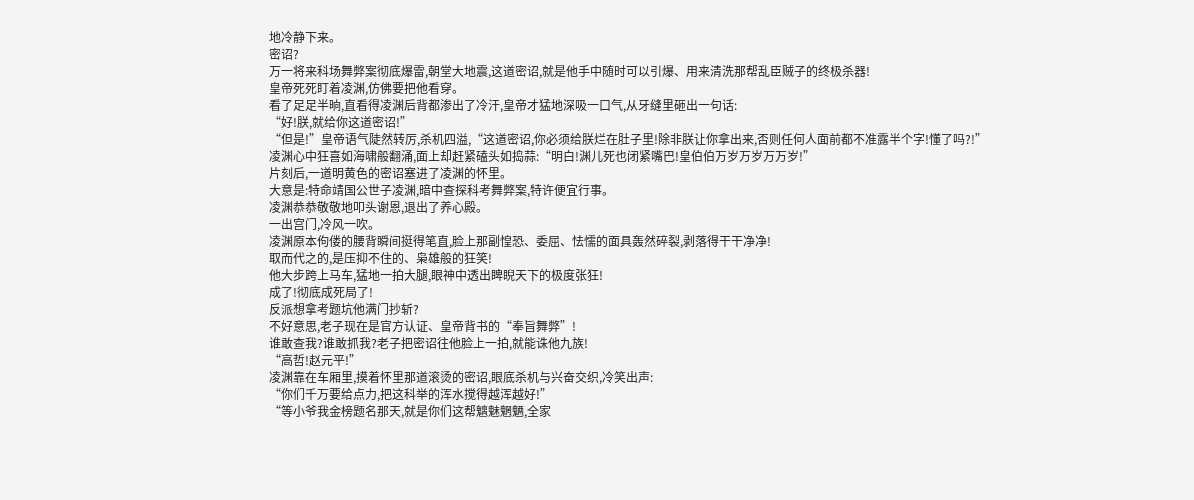地冷静下来。
密诏?
万一将来科场舞弊案彻底爆雷,朝堂大地震,这道密诏,就是他手中随时可以引爆、用来清洗那帮乱臣贼子的终极杀器!
皇帝死死盯着凌渊,仿佛要把他看穿。
看了足足半晌,直看得凌渊后背都渗出了冷汗,皇帝才猛地深吸一口气,从牙缝里砸出一句话:
“好!朕,就给你这道密诏!”
“但是!”皇帝语气陡然转厉,杀机四溢,“这道密诏,你必须给朕烂在肚子里!除非朕让你拿出来,否则任何人面前都不准露半个字!懂了吗?!”
凌渊心中狂喜如海啸般翻涌,面上却赶紧磕头如捣蒜:“明白!渊儿死也闭紧嘴巴!皇伯伯万岁万岁万万岁!”
片刻后,一道明黄色的密诏塞进了凌渊的怀里。
大意是:特命靖国公世子凌渊,暗中查探科考舞弊案,特许便宜行事。
凌渊恭恭敬敬地叩头谢恩,退出了养心殿。
一出宫门,冷风一吹。
凌渊原本佝偻的腰背瞬间挺得笔直,脸上那副惶恐、委屈、怯懦的面具轰然碎裂,剥落得干干净净!
取而代之的,是压抑不住的、枭雄般的狂笑!
他大步跨上马车,猛地一拍大腿,眼神中透出睥睨天下的极度张狂!
成了!彻底成死局了!
反派想拿考题坑他满门抄斩?
不好意思,老子现在是官方认证、皇帝背书的“奉旨舞弊”!
谁敢查我?谁敢抓我?老子把密诏往他脸上一拍,就能诛他九族!
“高哲!赵元平!”
凌渊靠在车厢里,摸着怀里那道滚烫的密诏,眼底杀机与兴奋交织,冷笑出声:
“你们千万要给点力,把这科举的浑水搅得越浑越好!”
“等小爷我金榜题名那天,就是你们这帮魑魅魍魉,全家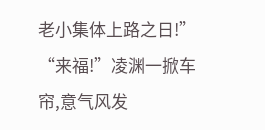老小集体上路之日!”
“来福!”凌渊一掀车帘,意气风发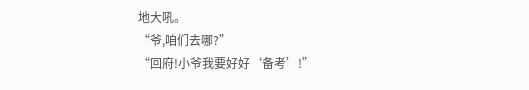地大吼。
“爷,咱们去哪?”
“回府!小爷我要好好‘备考’!”